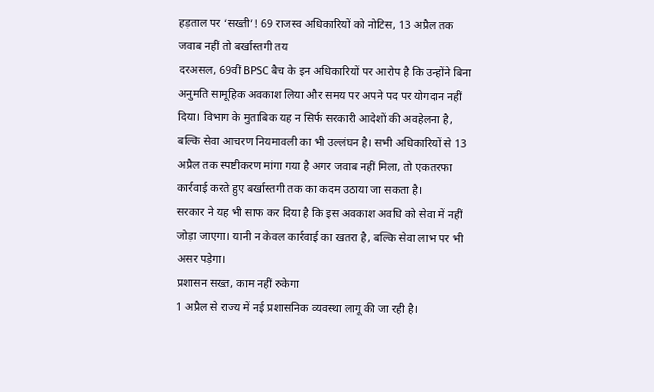हड़ताल पर ‘सख्ती’! 69 राजस्व अधिकारियों को नोटिस, 13 अप्रैल तक जवाब नहीं तो बर्खास्तगी तय
दरअसल, 69वीं BPSC बैच के इन अधिकारियों पर आरोप है कि उन्होंने बिना अनुमति सामूहिक अवकाश लिया और समय पर अपने पद पर योगदान नहीं दिया। विभाग के मुताबिक यह न सिर्फ सरकारी आदेशों की अवहेलना है, बल्कि सेवा आचरण नियमावली का भी उल्लंघन है। सभी अधिकारियों से 13 अप्रैल तक स्पष्टीकरण मांगा गया है अगर जवाब नहीं मिला, तो एकतरफा कार्रवाई करते हुए बर्खास्तगी तक का कदम उठाया जा सकता है।
सरकार ने यह भी साफ कर दिया है कि इस अवकाश अवधि को सेवा में नहीं जोड़ा जाएगा। यानी न केवल कार्रवाई का खतरा है, बल्कि सेवा लाभ पर भी असर पड़ेगा।
प्रशासन सख्त, काम नहीं रुकेगा
1 अप्रैल से राज्य में नई प्रशासनिक व्यवस्था लागू की जा रही है।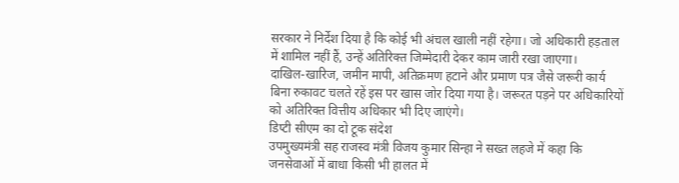सरकार ने निर्देश दिया है कि कोई भी अंचल खाली नहीं रहेगा। जो अधिकारी हड़ताल में शामिल नहीं हैं, उन्हें अतिरिक्त जिम्मेदारी देकर काम जारी रखा जाएगा।
दाखिल-खारिज, जमीन मापी, अतिक्रमण हटाने और प्रमाण पत्र जैसे जरूरी कार्य बिना रुकावट चलते रहें इस पर खास जोर दिया गया है। जरूरत पड़ने पर अधिकारियों को अतिरिक्त वित्तीय अधिकार भी दिए जाएंगे।
डिप्टी सीएम का दो टूक संदेश
उपमुख्यमंत्री सह राजस्व मंत्री विजय कुमार सिन्हा ने सख्त लहजे में कहा कि जनसेवाओं में बाधा किसी भी हालत में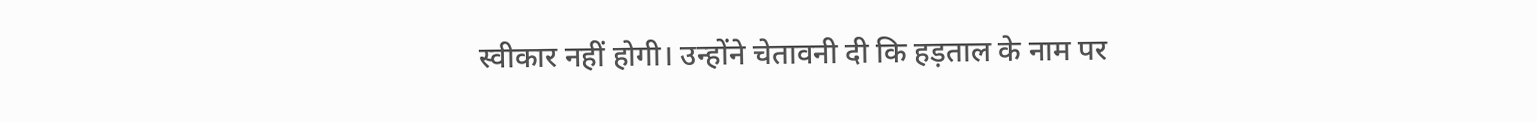स्वीकार नहीं होगी। उन्होंने चेतावनी दी कि हड़ताल के नाम पर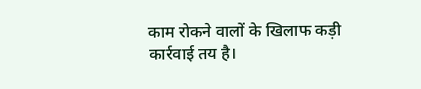काम रोकने वालों के खिलाफ कड़ी कार्रवाई तय है।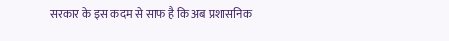सरकार के इस कदम से साफ है कि अब प्रशासनिक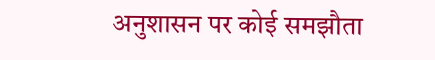अनुशासन पर कोई समझौता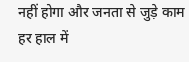नहीं होगा और जनता से जुड़े काम हर हाल में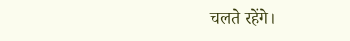चलते रहेंगे।